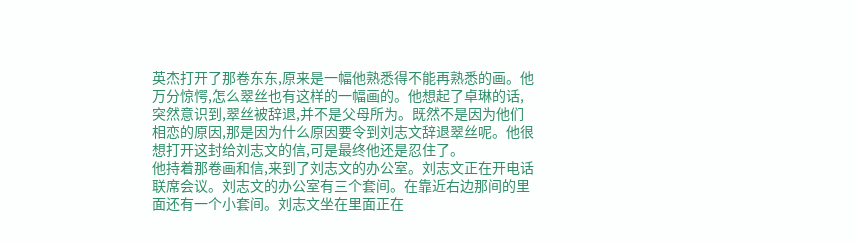英杰打开了那卷东东,原来是一幅他熟悉得不能再熟悉的画。他万分惊愕,怎么翠丝也有这样的一幅画的。他想起了卓琳的话,突然意识到,翠丝被辞退,并不是父母所为。既然不是因为他们相恋的原因,那是因为什么原因要令到刘志文辞退翠丝呢。他很想打开这封给刘志文的信,可是最终他还是忍住了。
他持着那卷画和信,来到了刘志文的办公室。刘志文正在开电话联席会议。刘志文的办公室有三个套间。在靠近右边那间的里面还有一个小套间。刘志文坐在里面正在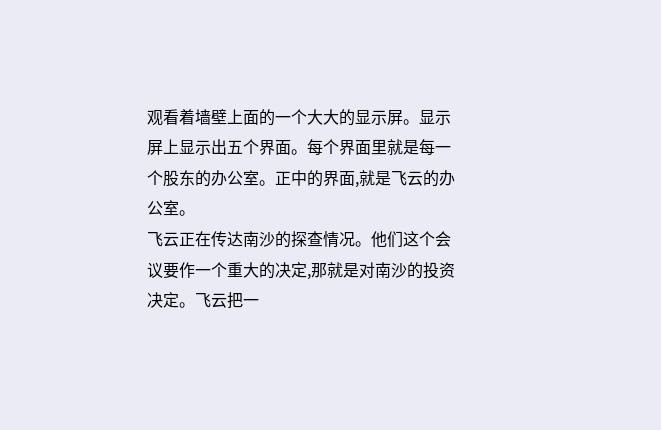观看着墙壁上面的一个大大的显示屏。显示屏上显示出五个界面。每个界面里就是每一个股东的办公室。正中的界面,就是飞云的办公室。
飞云正在传达南沙的探查情况。他们这个会议要作一个重大的决定,那就是对南沙的投资决定。飞云把一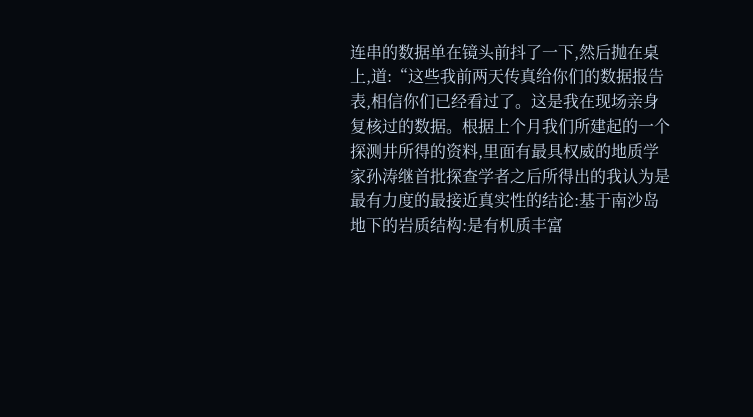连串的数据单在镜头前抖了一下,然后抛在桌上,道:“这些我前两天传真给你们的数据报告表,相信你们已经看过了。这是我在现场亲身复核过的数据。根据上个月我们所建起的一个探测井所得的资料,里面有最具权威的地质学家孙涛继首批探查学者之后所得出的我认为是最有力度的最接近真实性的结论:基于南沙岛地下的岩质结构:是有机质丰富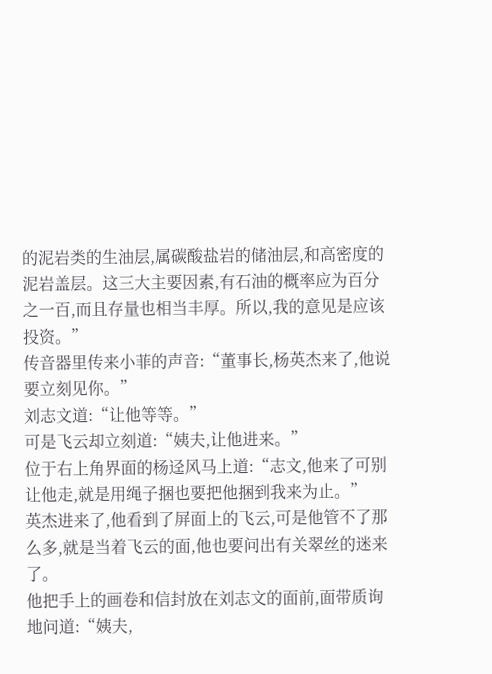的泥岩类的生油层,属碳酸盐岩的储油层,和高密度的泥岩盖层。这三大主要因素,有石油的概率应为百分之一百,而且存量也相当丰厚。所以,我的意见是应该投资。”
传音器里传来小菲的声音:“董事长,杨英杰来了,他说要立刻见你。”
刘志文道:“让他等等。”
可是飞云却立刻道:“姨夫,让他进来。”
位于右上角界面的杨迳风马上道:“志文,他来了可别让他走,就是用绳子捆也要把他捆到我来为止。”
英杰进来了,他看到了屏面上的飞云,可是他管不了那么多,就是当着飞云的面,他也要问出有关翠丝的迷来了。
他把手上的画卷和信封放在刘志文的面前,面带质询地问道:“姨夫,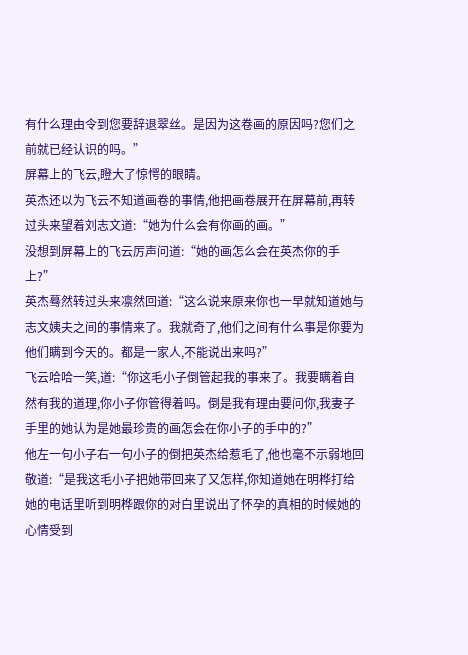有什么理由令到您要辞退翠丝。是因为这卷画的原因吗?您们之前就已经认识的吗。”
屏幕上的飞云,瞪大了惊愕的眼睛。
英杰还以为飞云不知道画卷的事情,他把画卷展开在屏幕前,再转过头来望着刘志文道:“她为什么会有你画的画。”
没想到屏幕上的飞云厉声问道:“她的画怎么会在英杰你的手上?”
英杰蓦然转过头来凛然回道:“这么说来原来你也一早就知道她与志文姨夫之间的事情来了。我就奇了,他们之间有什么事是你要为他们瞒到今天的。都是一家人,不能说出来吗?”
飞云哈哈一笑,道:“你这毛小子倒管起我的事来了。我要瞒着自然有我的道理,你小子你管得着吗。倒是我有理由要问你,我妻子手里的她认为是她最珍贵的画怎会在你小子的手中的?”
他左一句小子右一句小子的倒把英杰给惹毛了,他也毫不示弱地回敬道:“是我这毛小子把她带回来了又怎样,你知道她在明桦打给她的电话里听到明桦跟你的对白里说出了怀孕的真相的时候她的心情受到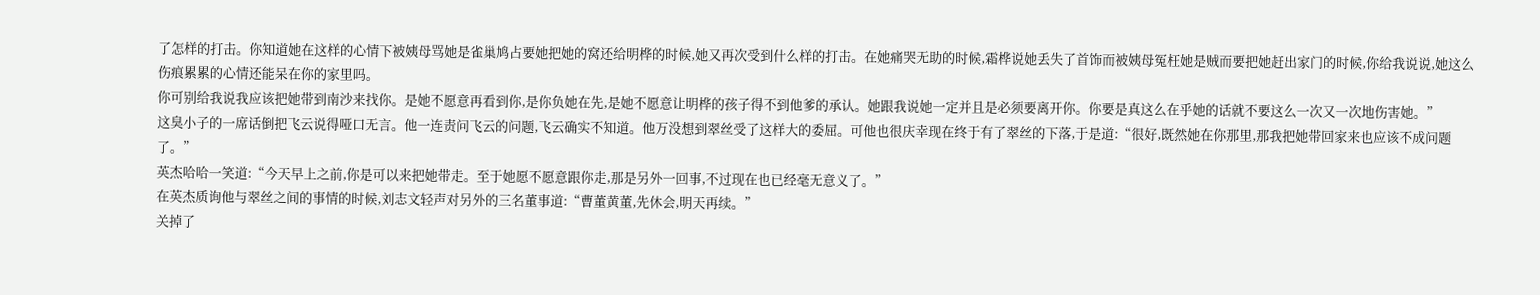了怎样的打击。你知道她在这样的心情下被姨母骂她是雀巢鸠占要她把她的窝还给明桦的时候,她又再次受到什么样的打击。在她痛哭无助的时候,霜桦说她丢失了首饰而被姨母冤枉她是贼而要把她赶出家门的时候,你给我说说,她这么伤痕累累的心情还能呆在你的家里吗。
你可别给我说我应该把她带到南沙来找你。是她不愿意再看到你,是你负她在先,是她不愿意让明桦的孩子得不到他爹的承认。她跟我说她一定并且是必须要离开你。你要是真这么在乎她的话就不要这么一次又一次地伤害她。”
这臭小子的一席话倒把飞云说得哑口无言。他一连责问飞云的问题,飞云确实不知道。他万没想到翠丝受了这样大的委屈。可他也很庆幸现在终于有了翠丝的下落,于是道:“很好,既然她在你那里,那我把她带回家来也应该不成问题了。”
英杰哈哈一笑道:“今天早上之前,你是可以来把她带走。至于她愿不愿意跟你走,那是另外一回事,不过现在也已经毫无意义了。”
在英杰质询他与翠丝之间的事情的时候,刘志文轻声对另外的三名董事道:“曹董黄董,先休会,明天再续。”
关掉了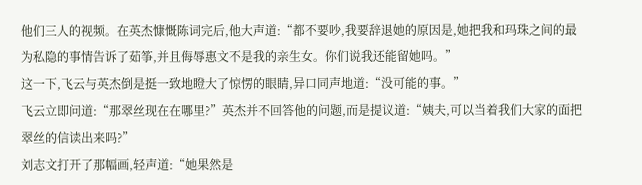他们三人的视频。在英杰慷慨陈词完后,他大声道:“都不要吵,我要辞退她的原因是,她把我和玛珠之间的最为私隐的事情告诉了茹筝,并且侮辱惠文不是我的亲生女。你们说我还能留她吗。”
这一下,飞云与英杰倒是挺一致地瞪大了惊愣的眼睛,异口同声地道:“没可能的事。”
飞云立即问道:“那翠丝现在在哪里?”英杰并不回答他的问题,而是提议道:“姨夫,可以当着我们大家的面把翠丝的信读出来吗?”
刘志文打开了那幅画,轻声道:“她果然是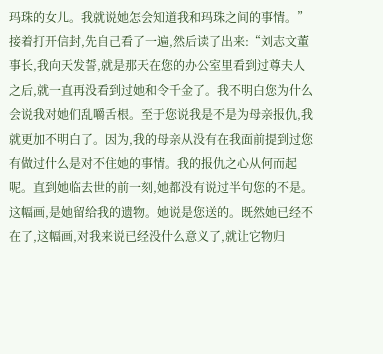玛珠的女儿。我就说她怎会知道我和玛珠之间的事情。”
接着打开信封,先自己看了一遍,然后读了出来:“刘志文董事长,我向天发誓,就是那天在您的办公室里看到过尊夫人之后,就一直再没看到过她和令千金了。我不明白您为什么会说我对她们乱嚼舌根。至于您说我是不是为母亲报仇,我就更加不明白了。因为,我的母亲从没有在我面前提到过您有做过什么是对不住她的事情。我的报仇之心从何而起呢。直到她临去世的前一刻,她都没有说过半句您的不是。这幅画,是她留给我的遗物。她说是您送的。既然她已经不在了,这幅画,对我来说已经没什么意义了,就让它物归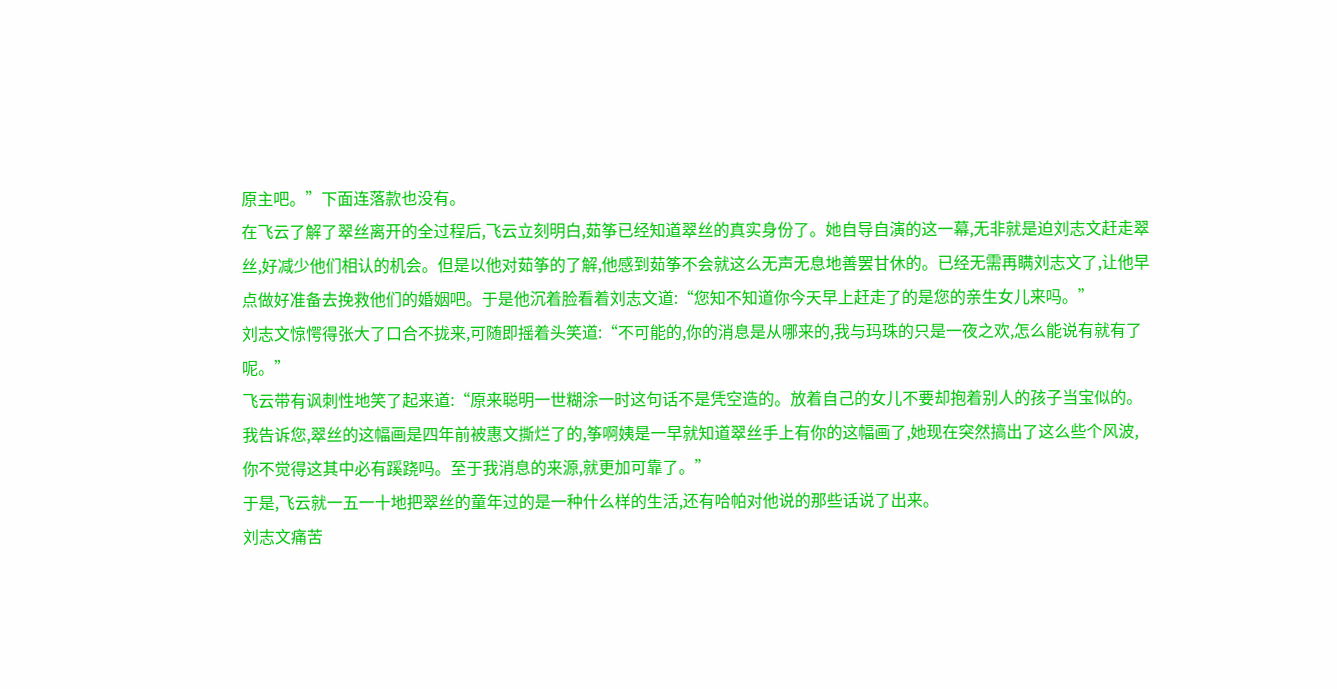原主吧。”下面连落款也没有。
在飞云了解了翠丝离开的全过程后,飞云立刻明白,茹筝已经知道翠丝的真实身份了。她自导自演的这一幕,无非就是迫刘志文赶走翠丝,好减少他们相认的机会。但是以他对茹筝的了解,他感到茹筝不会就这么无声无息地善罢甘休的。已经无需再瞒刘志文了,让他早点做好准备去挽救他们的婚姻吧。于是他沉着脸看着刘志文道:“您知不知道你今天早上赶走了的是您的亲生女儿来吗。”
刘志文惊愕得张大了口合不拢来,可随即摇着头笑道:“不可能的,你的消息是从哪来的,我与玛珠的只是一夜之欢,怎么能说有就有了呢。”
飞云带有讽刺性地笑了起来道:“原来聪明一世糊涂一时这句话不是凭空造的。放着自己的女儿不要却抱着别人的孩子当宝似的。我告诉您,翠丝的这幅画是四年前被惠文撕烂了的,筝啊姨是一早就知道翠丝手上有你的这幅画了,她现在突然搞出了这么些个风波,你不觉得这其中必有蹊跷吗。至于我消息的来源,就更加可靠了。”
于是,飞云就一五一十地把翠丝的童年过的是一种什么样的生活,还有哈帕对他说的那些话说了出来。
刘志文痛苦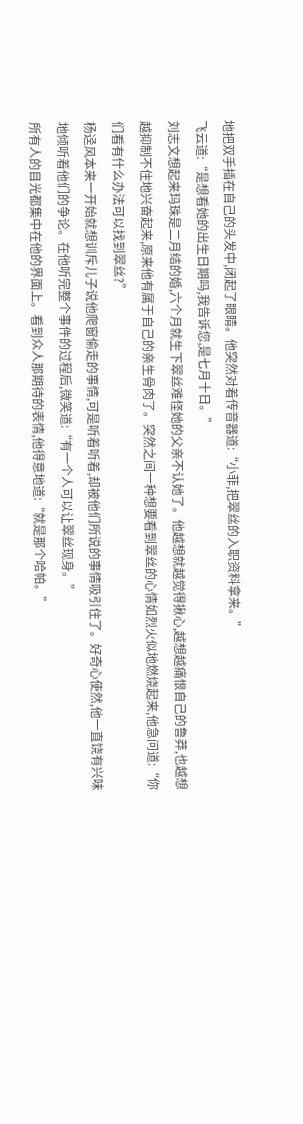地把双手插在自己的头发中,闭起了眼睛。他突然对着传音器道:“小菲,把翠丝的入职资料拿来。”
飞云道:“是想看她的出生日期吗,我告诉您,是七月十日。”
刘志文想起来玛珠是二月结的婚,六个月就生下翠丝难怪她的父亲不认她了。他越想就越觉得揪心,越想越痛恨自己的鲁莽,也越想越抑制不住地兴奋起来,原来他有属于自己的亲生骨肉了。突然之间一种想要看到翠丝的心情如烈火似地燃烧起来,他急问道:“你们看有什么办法可以找到翠丝?”
杨迳风本来一开始就想训斥儿子说他爬窗偷走的事情,可是听着听着,却被他们所说的事情吸引住了。好奇心使然,他一直饶有兴味地倾听着他们的争论。在他听完整个事件的过程后,微笑道:“有一个人可以让翠丝现身。”
所有人的目光都集中在他的界面上。看到众人那期待的表情,他得意地道:“就是那个哈帕。”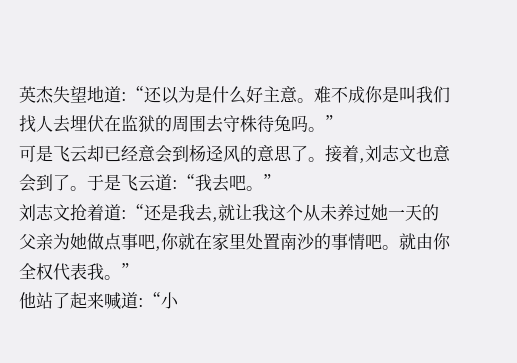英杰失望地道:“还以为是什么好主意。难不成你是叫我们找人去埋伏在监狱的周围去守株待兔吗。”
可是飞云却已经意会到杨迳风的意思了。接着,刘志文也意会到了。于是飞云道:“我去吧。”
刘志文抢着道:“还是我去,就让我这个从未养过她一天的父亲为她做点事吧,你就在家里处置南沙的事情吧。就由你全权代表我。”
他站了起来喊道:“小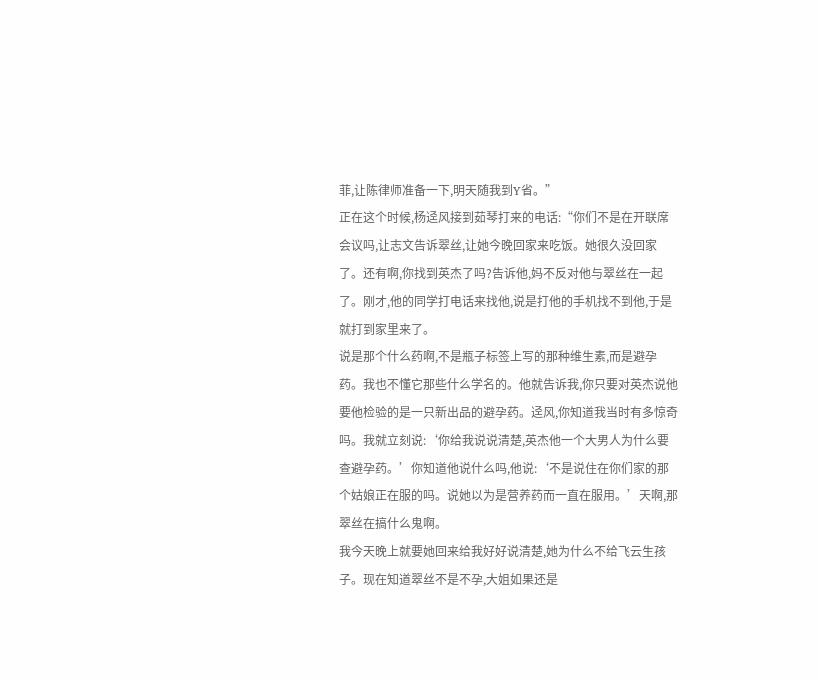菲,让陈律师准备一下,明天随我到Y省。”
正在这个时候,杨迳风接到茹琴打来的电话:“你们不是在开联席会议吗,让志文告诉翠丝,让她今晚回家来吃饭。她很久没回家了。还有啊,你找到英杰了吗?告诉他,妈不反对他与翠丝在一起了。刚才,他的同学打电话来找他,说是打他的手机找不到他,于是就打到家里来了。
说是那个什么药啊,不是瓶子标签上写的那种维生素,而是避孕药。我也不懂它那些什么学名的。他就告诉我,你只要对英杰说他要他检验的是一只新出品的避孕药。迳风,你知道我当时有多惊奇吗。我就立刻说:‘你给我说说清楚,英杰他一个大男人为什么要查避孕药。’你知道他说什么吗,他说:‘不是说住在你们家的那个姑娘正在服的吗。说她以为是营养药而一直在服用。’天啊,那翠丝在搞什么鬼啊。
我今天晚上就要她回来给我好好说清楚,她为什么不给飞云生孩子。现在知道翠丝不是不孕,大姐如果还是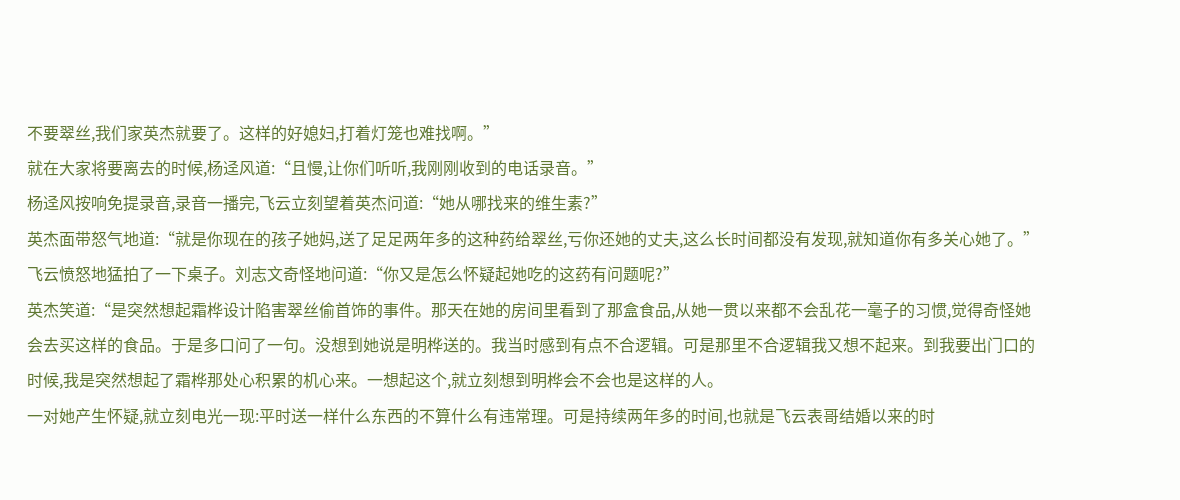不要翠丝,我们家英杰就要了。这样的好媳妇,打着灯笼也难找啊。”
就在大家将要离去的时候,杨迳风道:“且慢,让你们听听,我刚刚收到的电话录音。”
杨迳风按响免提录音,录音一播完,飞云立刻望着英杰问道:“她从哪找来的维生素?”
英杰面带怒气地道:“就是你现在的孩子她妈,送了足足两年多的这种药给翠丝,亏你还她的丈夫,这么长时间都没有发现,就知道你有多关心她了。”
飞云愤怒地猛拍了一下桌子。刘志文奇怪地问道:“你又是怎么怀疑起她吃的这药有问题呢?”
英杰笑道:“是突然想起霜桦设计陷害翠丝偷首饰的事件。那天在她的房间里看到了那盒食品,从她一贯以来都不会乱花一毫子的习惯,觉得奇怪她会去买这样的食品。于是多口问了一句。没想到她说是明桦送的。我当时感到有点不合逻辑。可是那里不合逻辑我又想不起来。到我要出门口的时候,我是突然想起了霜桦那处心积累的机心来。一想起这个,就立刻想到明桦会不会也是这样的人。
一对她产生怀疑,就立刻电光一现:平时送一样什么东西的不算什么有违常理。可是持续两年多的时间,也就是飞云表哥结婚以来的时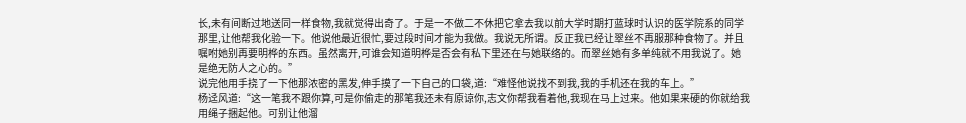长,未有间断过地送同一样食物,我就觉得出奇了。于是一不做二不休把它拿去我以前大学时期打蓝球时认识的医学院系的同学那里,让他帮我化验一下。他说他最近很忙,要过段时间才能为我做。我说无所谓。反正我已经让翠丝不再服那种食物了。并且嘱咐她别再要明桦的东西。虽然离开,可谁会知道明桦是否会有私下里还在与她联络的。而翠丝她有多单纯就不用我说了。她是绝无防人之心的。”
说完他用手挠了一下他那浓密的黑发,伸手摸了一下自己的口袋,道:“难怪他说找不到我,我的手机还在我的车上。”
杨迳风道:“这一笔我不跟你算,可是你偷走的那笔我还未有原谅你,志文你帮我看着他,我现在马上过来。他如果来硬的你就给我用绳子捆起他。可别让他溜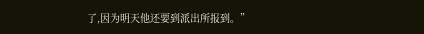了,因为明天他还要到派出所报到。”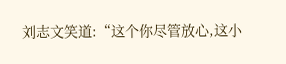刘志文笑道:“这个你尽管放心,这小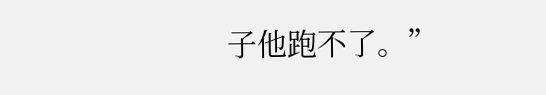子他跑不了。”